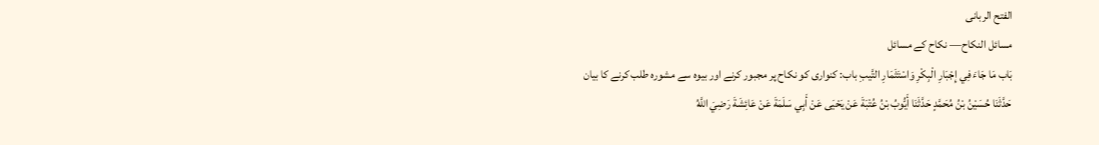الفتح الربانی
مسائل النكاح— نکاح کے مسائل
بَاب مَا جَاءَ فِي إِجْبَارِ الْبِكْرِ وَاسْتَثَمَارِ التَّيبِ باب: کنواری کو نکاح پر مجبور کرنے اور بیوہ سے مشورہ طلب کرنے کا بیان
حَدَّثَنَا حُسَيْنُ بْنُ مُحَمَّدٍ حَدَّثَنَا أَيُّوبُ بْنُ عُتْبَةَ عَنْ يَحْيَى عَنْ أَبِي سَلَمَةَ عَنْ عَائِشَةَ رَضِيَ اللَّهُ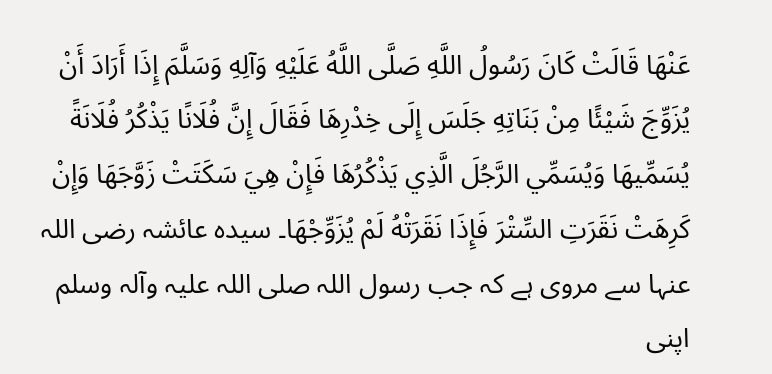عَنْهَا قَالَتْ كَانَ رَسُولُ اللَّهِ صَلَّى اللَّهُ عَلَيْهِ وَآلِهِ وَسَلَّمَ إِذَا أَرَادَ أَنْ يُزَوِّجَ شَيْئًا مِنْ بَنَاتِهِ جَلَسَ إِلَى خِدْرِهَا فَقَالَ إِنَّ فُلَانًا يَذْكُرُ فُلَانَةً يُسَمِّيهَا وَيُسَمِّي الرَّجُلَ الَّذِي يَذْكُرُهَا فَإِنْ هِيَ سَكَتَتْ زَوَّجَهَا وَإِنْ كَرِهَتْ نَقَرَتِ السِّتْرَ فَإِذَا نَقَرَتْهُ لَمْ يُزَوِّجْهَا۔ سیدہ عائشہ رضی اللہ عنہا سے مروی ہے کہ جب رسول اللہ صلی اللہ علیہ وآلہ وسلم اپنی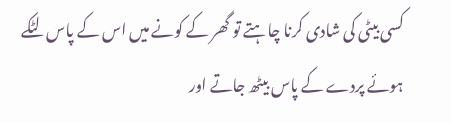کسی بیٹی کی شادی کرنا چاہتے تو گھر کے کونے میں اس کے پاس لٹکے ہوئے پردے کے پاس بیٹھ جاتے اور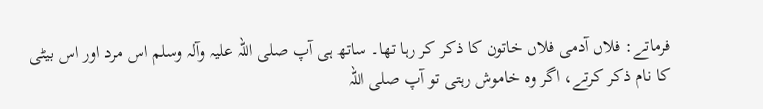فرماتے: فلاں آدمی فلاں خاتون کا ذکر کر رہا تھا۔ ساتھ ہی آپ صلی اللہ علیہ وآلہ وسلم اس مرد اور اس بیٹی کا نام ذکر کرتے، اگر وہ خاموش رہتی تو آپ صلی اللہ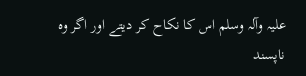علیہ وآلہ وسلم اس کا نکاح کر دیتے اور اگر وہ ناپسند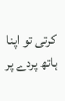کرتی تو اپنا ہاتھ پردے پر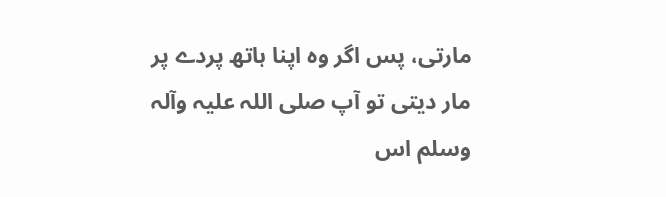مارتی، پس اگر وہ اپنا ہاتھ پردے پر مار دیتی تو آپ صلی اللہ علیہ وآلہ وسلم اس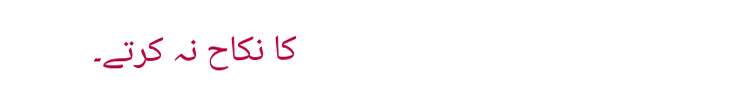کا نکاح نہ کرتے۔